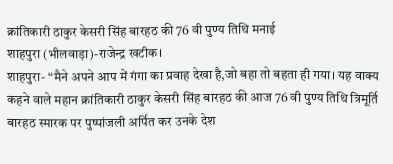क्रांतिकारी ठाकुर केसरी सिंह बारहठ की 76 वी पुण्य तिथि मनाई
शाहपुरा (भीलवाड़ा)-राजेन्द्र खटीक।
शाहपुरा- “मैने अपने आप में गंगा का प्रवाह देखा है,जो बहा तो बहता ही गया। यह वाक्य कहने वाले महान क्रांतिकारी ठाकुर केसरी सिंह बारहठ की आज 76 वी पुण्य तिथि त्रिमूर्ति बारहठ स्मारक पर पुष्पांजली अर्पित कर उनके देश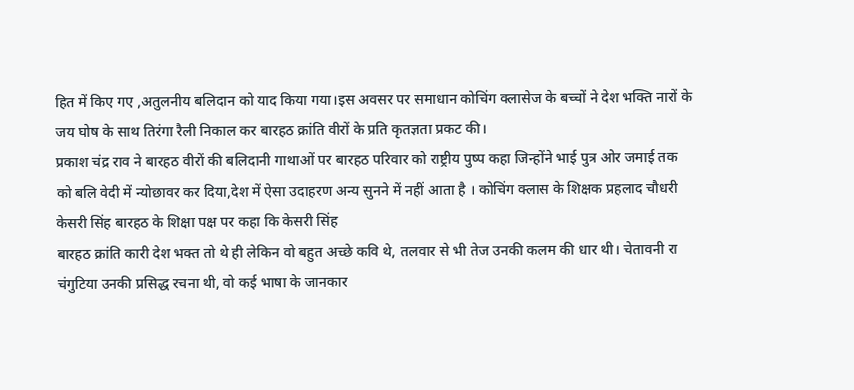हित में किए गए ,अतुलनीय बलिदान को याद किया गया।इस अवसर पर समाधान कोचिंग क्लासेज के बच्चों ने देश भक्ति नारों के जय घोष के साथ तिरंगा रैली निकाल कर बारहठ क्रांति वीरों के प्रति कृतज्ञता प्रकट की।
प्रकाश चंद्र राव ने बारहठ वीरों की बलिदानी गाथाओं पर बारहठ परिवार को राष्ट्रीय पुष्प कहा जिन्होंने भाई पुत्र ओर जमाई तक को बलि वेदी में न्योछावर कर दिया,देश में ऐसा उदाहरण अन्य सुनने में नहीं आता है । कोचिंग क्लास के शिक्षक प्रहलाद चौधरी केसरी सिंह बारहठ के शिक्षा पक्ष पर कहा कि केसरी सिंह
बारहठ क्रांति कारी देश भक्त तो थे ही लेकिन वो बहुत अच्छे कवि थे, तलवार से भी तेज उनकी कलम की धार थी। चेतावनी रा चंगुटिया उनकी प्रसिद्ध रचना थी, वो कई भाषा के जानकार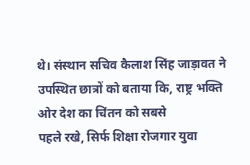थे। संस्थान सचिव कैलाश सिंह जाड़ावत ने उपस्थित छात्रों को बताया कि, राष्ट्र भक्ति ओर देश का चिंतन को सबसे
पहले रखे, सिर्फ शिक्षा रोजगार युवा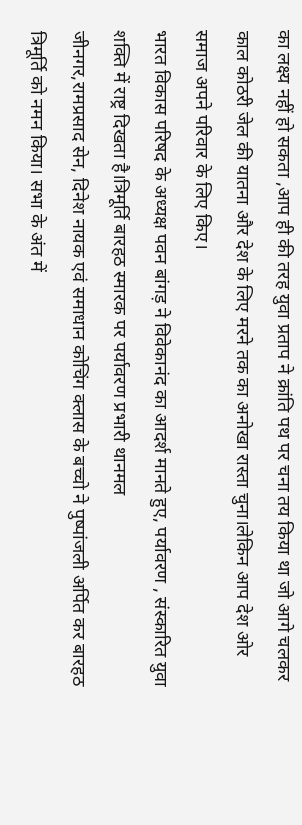का लक्ष्य नहीं हो सकता ,आप ही की तरह युवा प्रताप ने क्रांति पथ पर चना तय किया था जो आगे चलकर काल कोठरी जेल की यातना और देश के लिए मरने तक का अनोखा रास्ता चुना।लेकिन आप देश ओर समाज अपने परिवार के लिए किए।
भारत विकास परिषद के अध्यक्ष पवन बांगड़ ने विवेकानंद का आदर्श मानते हुए, पर्यावरण , संस्कारित युवा शक्ति में राष्ट्र दिखता है।त्रिमूर्ति बारहठ स्मारक पर पर्यावरण प्रभारी थानमल
जीनगर,रामप्रसाद सेन, दिनेश नायक एवं समाधान कोचिंग क्लास के बच्चो ने पुष्पांजली अर्पित कर बारहठ त्रिमूर्ति को नमन किया। सभा के अंत में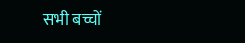सभी बच्चों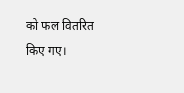को फल वितरित किए गए।